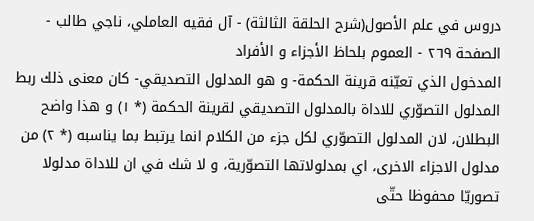دروس في علم الأصول(شرح الحلقة الثالثة) - آل فقيه العاملي، ناجي طالب - الصفحة ٢٦٩ - العموم بلحاظ الأجزاء و الأفراد
المدخول الذي تعيّنه قرينة الحكمة- و هو المدلول التصديقي- كان معنى ذلك ربط المدلول التصوّري للاداة بالمدلول التصديقي لقرينة الحكمة (* ١) و هذا واضح البطلان، لان المدلول التصوّري لكل جزء من الكلام انما يرتبط بما يناسبه (* ٢) من مدلول الاجزاء الاخرى، اي بمدلولاتها التصوّرية، و لا شك في ان للاداة مدلولا تصوريّا محفوظا حتّى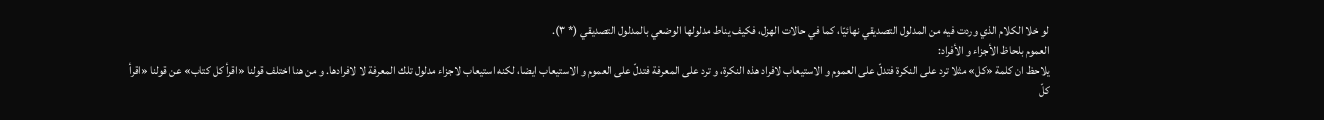لو خلا الكلام الذي وردت فيه من المدلول التصديقي نهائيّا، كما في حالات الهزل، فكيف يناط مدلولها الوضعي بالمدلول التصديقي (* ٣).
العموم بلحاظ الأجزاء و الأفراد:
يلاحظ ان كلمة «كل» مثلا ترد على النكرة فتدلّ على العموم و الاستيعاب لافراد هذه النكرة، و ترد على المعرفة فتدلّ على العموم و الاستيعاب ايضا، لكنه استيعاب لاجزاء مدلول تلك المعرفة لا لافرادها. و من هنا اختلف قولنا «اقرأ كل كتاب» عن قولنا «اقرأ كلّ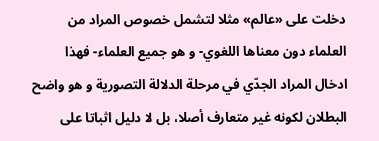دخلت على «عالم» مثلا لتشمل خصوص المراد من العلماء دون معناها اللغوي- و هو جميع العلماء- فهذا ادخال المراد الجدّي في مرحلة الدلالة التصورية و هو واضح البطلان لكونه غير متعارف أصلا، بل لا دليل اثباتا على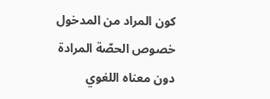كون المراد من المدخول خصوص الحصّة المرادة دون معناه اللغوي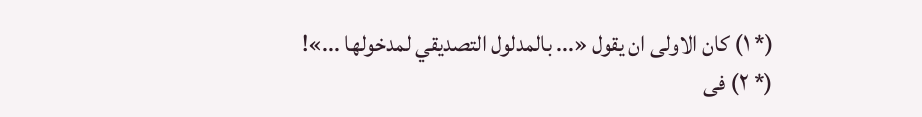(* ١) كان الاولى ان يقول «... بالمدلول التصديقي لمدخولها ...»!
(* ٢) فى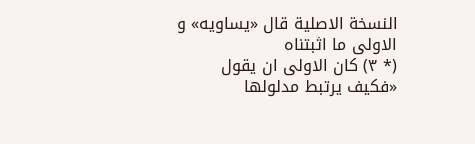النسخة الاصلية قال «يساويه» و الاولى ما اثبتناه
(* ٣) كان الاولى ان يقول «فكيف يرتبط مدلولها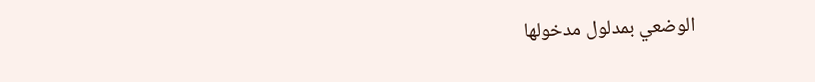الوضعي بمدلول مدخولها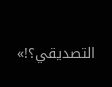التصديقي؟!»